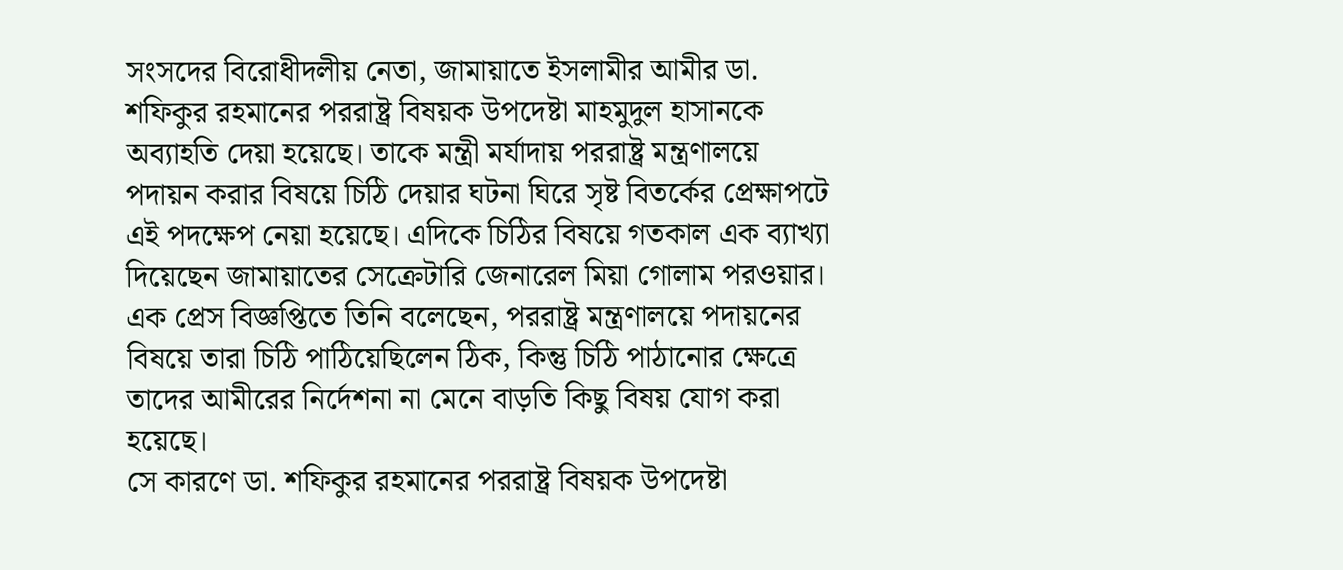সংসদের বিরোধীদলীয় নেতা, জামায়াতে ইসলামীর আমীর ডা. শফিকুর রহমানের পররাষ্ট্র বিষয়ক উপদেষ্টা মাহমুদুল হাসানকে অব্যাহতি দেয়া হয়েছে। তাকে মন্ত্রী মর্যাদায় পররাষ্ট্র মন্ত্রণালয়ে পদায়ন করার বিষয়ে চিঠি দেয়ার ঘটনা ঘিরে সৃষ্ট বিতর্কের প্রেক্ষাপটে এই পদক্ষেপ নেয়া হয়েছে। এদিকে চিঠির বিষয়ে গতকাল এক ব্যাখ্যা দিয়েছেন জামায়াতের সেক্রেটারি জেনারেল মিয়া গোলাম পরওয়ার। এক প্রেস বিজ্ঞপ্তিতে তিনি বলেছেন, পররাষ্ট্র মন্ত্রণালয়ে পদায়নের বিষয়ে তারা চিঠি পাঠিয়েছিলেন ঠিক, কিন্তু চিঠি পাঠানোর ক্ষেত্রে তাদের আমীরের নির্দেশনা না মেনে বাড়তি কিছু বিষয় যোগ করা হয়েছে।
সে কারণে ডা. শফিকুর রহমানের পররাষ্ট্র বিষয়ক উপদেষ্টা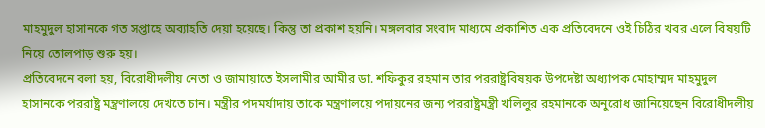মাহমুদুল হাসানকে গত সপ্তাহে অব্যাহতি দেয়া হয়েছে। কিন্তু তা প্রকাশ হয়নি। মঙ্গলবার সংবাদ মাধ্যমে প্রকাশিত এক প্রতিবেদনে ওই চিঠির খবর এলে বিষয়টি নিয়ে তোলপাড় শুরু হয়।
প্রতিবেদনে বলা হয়, বিরোধীদলীয় নেতা ও জামায়াতে ইসলামীর আমীর ডা. শফিকুর রহমান তার পররাষ্ট্রবিষয়ক উপদেষ্টা অধ্যাপক মোহাম্মদ মাহমুদুল হাসানকে পররাষ্ট্র মন্ত্রণালয়ে দেখতে চান। মন্ত্রীর পদমর্যাদায় তাকে মন্ত্রণালয়ে পদায়নের জন্য পররাষ্ট্রমন্ত্রী খলিলুর রহমানকে অনুরোধ জানিয়েছেন বিরোধীদলীয়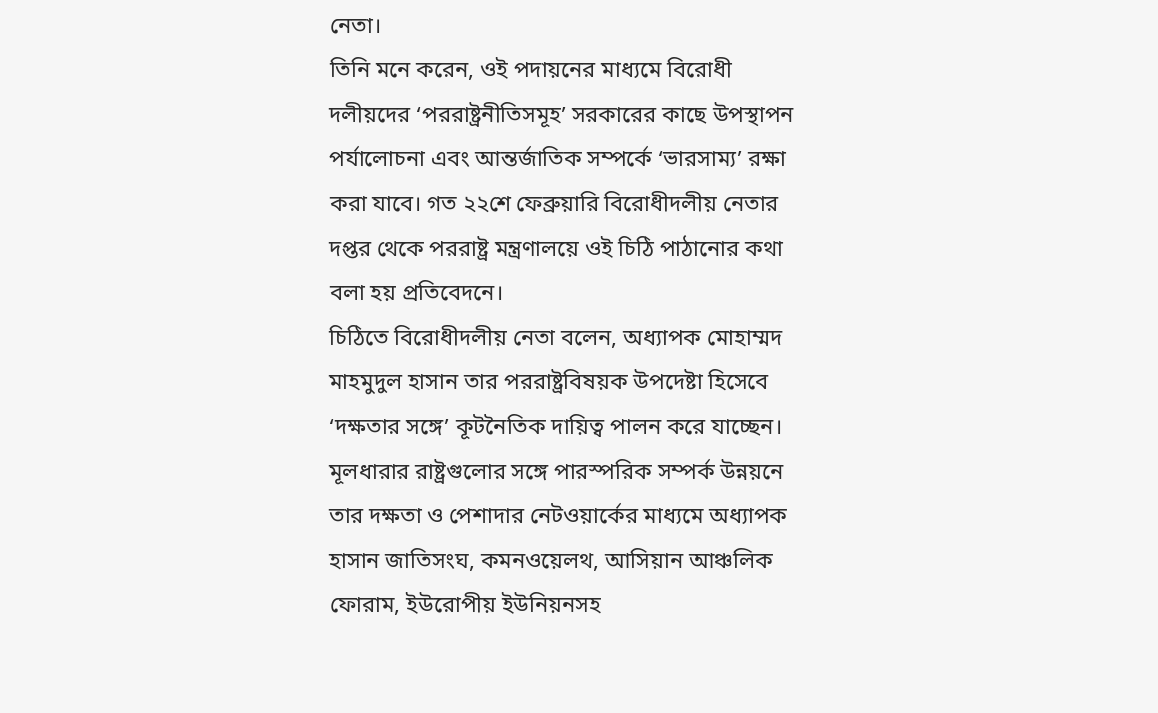নেতা।
তিনি মনে করেন, ওই পদায়নের মাধ্যমে বিরোধী দলীয়দের ‘পররাষ্ট্রনীতিসমূহ’ সরকারের কাছে উপস্থাপন পর্যালোচনা এবং আন্তর্জাতিক সম্পর্কে ‘ভারসাম্য’ রক্ষা করা যাবে। গত ২২শে ফেব্রুয়ারি বিরোধীদলীয় নেতার দপ্তর থেকে পররাষ্ট্র মন্ত্রণালয়ে ওই চিঠি পাঠানোর কথা বলা হয় প্রতিবেদনে।
চিঠিতে বিরোধীদলীয় নেতা বলেন, অধ্যাপক মোহাম্মদ মাহমুদুল হাসান তার পররাষ্ট্রবিষয়ক উপদেষ্টা হিসেবে ‘দক্ষতার সঙ্গে’ কূটনৈতিক দায়িত্ব পালন করে যাচ্ছেন। মূলধারার রাষ্ট্রগুলোর সঙ্গে পারস্পরিক সম্পর্ক উন্নয়নে তার দক্ষতা ও পেশাদার নেটওয়ার্কের মাধ্যমে অধ্যাপক হাসান জাতিসংঘ, কমনওয়েলথ, আসিয়ান আঞ্চলিক ফোরাম, ইউরোপীয় ইউনিয়নসহ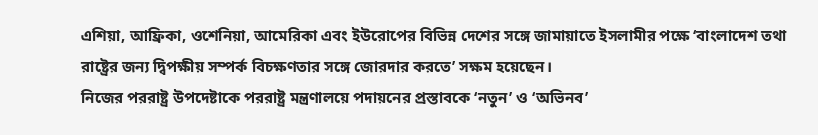এশিয়া, আফ্রিকা, ওশেনিয়া, আমেরিকা এবং ইউরোপের বিভিন্ন দেশের সঙ্গে জামায়াতে ইসলামীর পক্ষে ‘বাংলাদেশ তথা রাষ্ট্রের জন্য দ্বিপক্ষীয় সম্পর্ক বিচক্ষণতার সঙ্গে জোরদার করতে’ সক্ষম হয়েছেন।
নিজের পররাষ্ট্র উপদেষ্টাকে পররাষ্ট্র মন্ত্রণালয়ে পদায়নের প্রস্তাবকে ‘নতুন’ ও ‘অভিনব’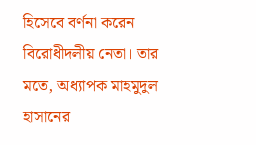হিসেবে বর্ণনা করেন বিরোধীদলীয় নেতা। তার মতে, অধ্যাপক মাহমুদুল হাসানের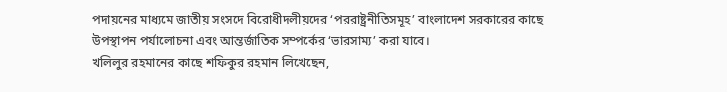পদায়নের মাধ্যমে জাতীয় সংসদে বিরোধীদলীয়দের ‘পররাষ্ট্রনীতিসমূহ’ বাংলাদেশ সরকারের কাছে উপস্থাপন পর্যালোচনা এবং আন্তর্জাতিক সম্পর্কের ‘ভারসাম্য’ করা যাবে।
খলিলুর রহমানের কাছে শফিকুর রহমান লিখেছেন,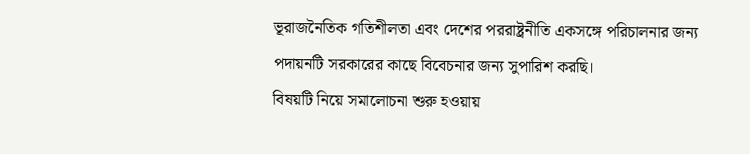ভূরাজনৈতিক গতিশীলতা এবং দেশের পররাষ্ট্রনীতি একসঙ্গে পরিচালনার জন্য পদায়নটি সরকারের কাছে বিবেচনার জন্য সুপারিশ করছি।
বিষয়টি নিয়ে সমালোচনা শুরু হওয়ায়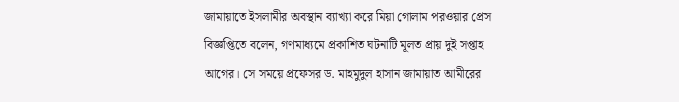জামায়াতে ইসলামীর অবস্থান ব্যাখ্যা করে মিয়া গোলাম পরওয়ার প্রেস বিজ্ঞপ্তিতে বলেন, গণমাধ্যমে প্রকাশিত ঘটনাটি মূলত প্রায় দুই সপ্তাহ আগের। সে সময়ে প্রফেসর ড. মাহমুদুল হাসান জামায়াত আমীরের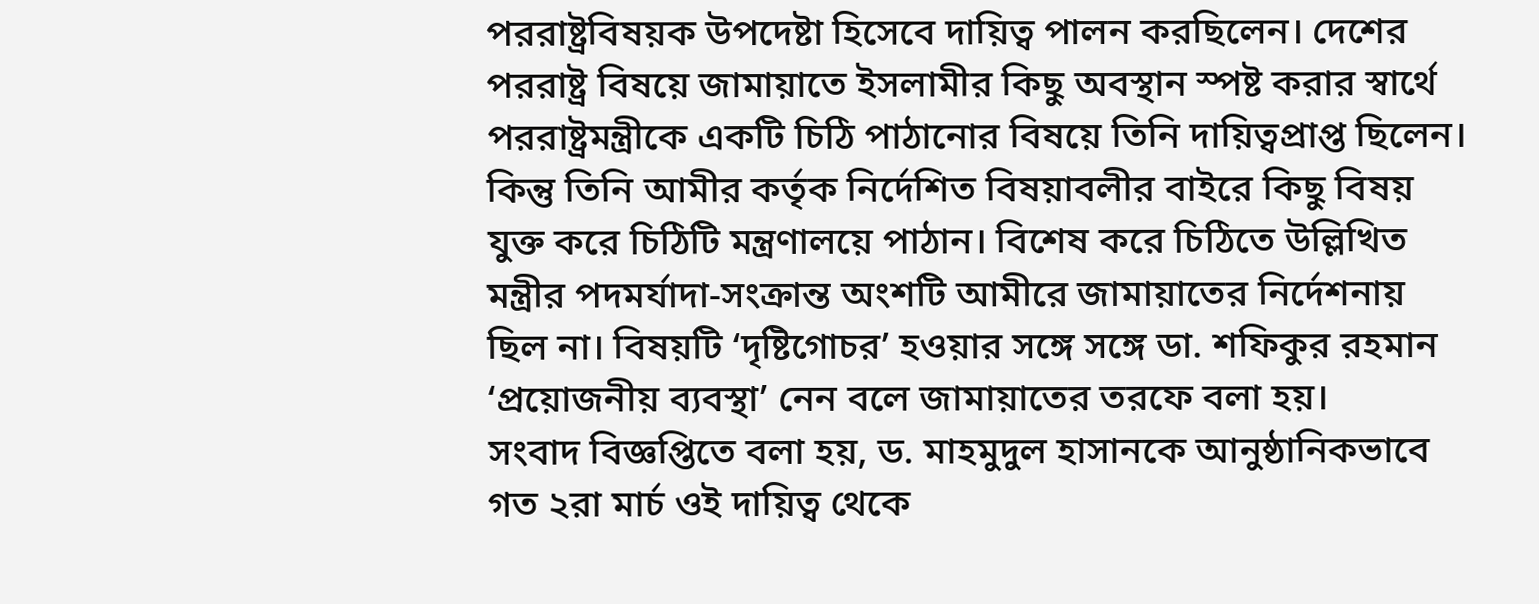পররাষ্ট্রবিষয়ক উপদেষ্টা হিসেবে দায়িত্ব পালন করছিলেন। দেশের পররাষ্ট্র বিষয়ে জামায়াতে ইসলামীর কিছু অবস্থান স্পষ্ট করার স্বার্থে পররাষ্ট্রমন্ত্রীকে একটি চিঠি পাঠানোর বিষয়ে তিনি দায়িত্বপ্রাপ্ত ছিলেন।
কিন্তু তিনি আমীর কর্তৃক নির্দেশিত বিষয়াবলীর বাইরে কিছু বিষয় যুক্ত করে চিঠিটি মন্ত্রণালয়ে পাঠান। বিশেষ করে চিঠিতে উল্লিখিত মন্ত্রীর পদমর্যাদা-সংক্রান্ত অংশটি আমীরে জামায়াতের নির্দেশনায় ছিল না। বিষয়টি ‘দৃষ্টিগোচর’ হওয়ার সঙ্গে সঙ্গে ডা. শফিকুর রহমান ‘প্রয়োজনীয় ব্যবস্থা’ নেন বলে জামায়াতের তরফে বলা হয়।
সংবাদ বিজ্ঞপ্তিতে বলা হয়, ড. মাহমুদুল হাসানকে আনুষ্ঠানিকভাবে গত ২রা মার্চ ওই দায়িত্ব থেকে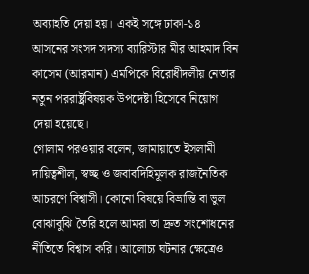অব্যাহতি দেয়া হয়। একই সঙ্গে ঢাকা-১৪ আসনের সংসদ সদস্য ব্যারিস্টার মীর আহমাদ বিন কাসেম (আরমান) এমপিকে বিরোধীদলীয় নেতার নতুন পররাষ্ট্রবিষয়ক উপদেষ্টা হিসেবে নিয়োগ দেয়া হয়েছে।
গোলাম পরওয়ার বলেন, জামায়াতে ইসলামী দায়িত্বশীল, স্বচ্ছ ও জবাবদিহিমূলক রাজনৈতিক আচরণে বিশ্বাসী। কোনো বিষয়ে বিভ্রান্তি বা ভুল বোঝাবুঝি তৈরি হলে আমরা তা দ্রুত সংশোধনের নীতিতে বিশ্বাস করি। আলোচ্য ঘটনার ক্ষেত্রেও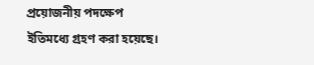প্রয়োজনীয় পদক্ষেপ ইতিমধ্যে গ্রহণ করা হয়েছে।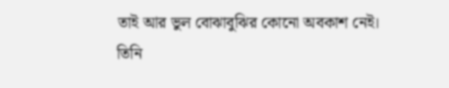তাই আর ভুল বোঝাবুঝির কোনো অবকাশ নেই। তিনি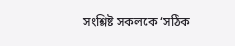সংশ্লিষ্ট সকলকে ‘সঠিক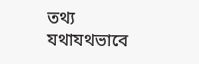তথ্য যথাযথভাবে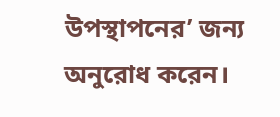উপস্থাপনের’ জন্য অনুরোধ করেন।